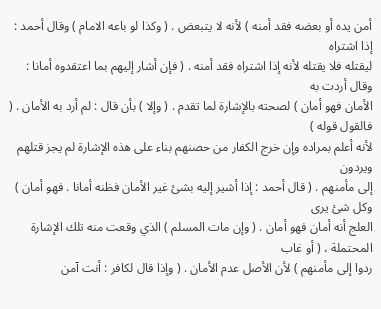أمن يده أو بعضه فقد أمنه ) لأنه لا يتبعض . ( وكذا لو باعه الامام ) وقال أحمد : إذا اشتراه
ليقتله فلا يقتله لأنه إذا اشتراه فقد أمنه . ( فإن أشار إليهم بما اعتقدوه أمانا : وقال أردت به
الأمان فهو أمان ) لصحته بالإشارة لما تقدم . ( وإلا ) بأن قال : لم أرد به الأمان . ( فالقول قوله )
لأنه أعلم بمراده وإن خرج الكفار من حصنهم بناء على هذه الإشارة لم يجز قتلهم ويردون
إلى مأمنهم . ( قال أحمد : إذا أشير إليه بشئ غير الأمان فظنه أمانا . فهو أمان ) وكل شئ يرى
العلج أنه أمان فهو أمان . ( وإن مات المسلم ) الذي وقعت منه تلك الإشارة المحتملة ، ( أو غاب
ردوا إلى مأمنهم ) لأن الأصل عدم الأمان . ( وإذا قال لكافر : أنت آمن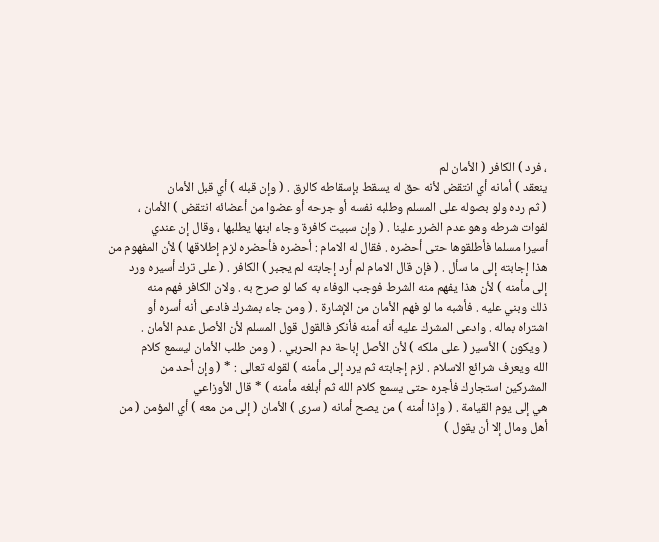، فرد ) الكافر ( الأمان لم
ينعقد ) أمانه أي انتقض لأنه حق له يسقط بإسقاطه كالرق . ( وإن قبله ) أي قبل الأمان
( ثم رده ولو بصوله على المسلم وطلبه نفسه أو جرحه أو عضوا من أعضائه انتقض ) الأمان ،
لفوات شرطه وهو عدم الضرر علينا . ( وإن سبيت كافرة وجاء ابنها يطلبها ، وقال إن عندي
أسيرا مسلما فأطلقوها حتى أحضره . فقال له الامام : أحضره فأحضره لزم إطلاقها ) لأن المفهوم من
هذا إجابته إلى ما سأل . ( فإن قال الامام لم أرد إجابته لم يجبر ) الكافر . ( على ترك أسيره ورد
إلى مأمنه ) لأن هذا يفهم منه الشرط فوجب الوفاء به كما لو صرح به . ولان الكافر فهم منه
ذلك وبني عليه . فأشبه ما لو فهم الأمان من الإشارة . ( ومن جاء بمشرك فادعى أنه أسره أو
اشتراه بماله . وادعى المشرك عليه أنه أمنه فأنكر فالقول قول المسلم لأن الأصل عدم الأمان .
( ويكون ) الأسير ( على ملكه ) لأن الأصل إباحة دم الحربي . ( ومن طلب الأمان ليسمع كلام
الله ويعرف شرائع الاسلام . لزم إجابته ثم يرد إلى مأمنه ) لقوله تعالى : * ( وإن أحد من
المشركين استجارك فأجره حتى يسمع كلام الله ثم أبلغه مأمنه ) * قال الأوزاعي
هي إلى يوم القيامة . ( وإذا أمنه ) من يصح أمانه ( سرى ) الأمان ( إلى من معه ) أي المؤمن ( من
أهل ومال إلا أن يقول )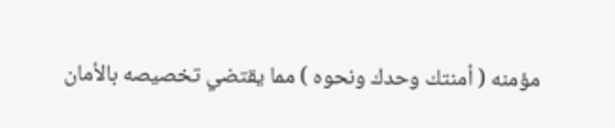مؤمنه ( أمنتك وحدك ونحوه ) مما يقتضي تخصيصه بالأمان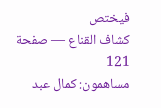فيختص
كشاف القناع — صفحة 121
مساهمون: كمال عبد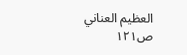العظيم العناني
ص١٢١